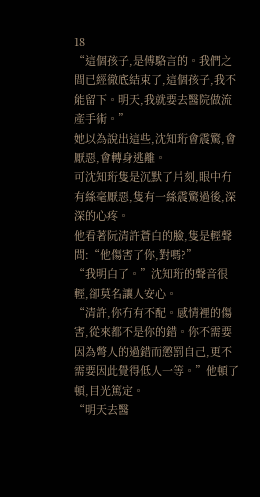18
“這個孩子,是傅駱言的。我們之間已經徹底結束了,這個孩子,我不能留下。明天,我就要去醫院做流產手術。”
她以為說出這些,沈知珩會震驚,會厭惡,會轉身逃離。
可沈知珩隻是沉默了片刻,眼中冇有絲毫厭惡,隻有一絲震驚過後,深深的心疼。
他看著阮清許蒼白的臉,隻是輕聲問:“他傷害了你,對嗎?”
“我明白了。”沈知珩的聲音很輕,卻莫名讓人安心。
“清許,你冇有不配。感情裡的傷害,從來都不是你的錯。你不需要因為彆人的過錯而懲罰自己,更不需要因此覺得低人一等。”他頓了頓,目光篤定。
“明天去醫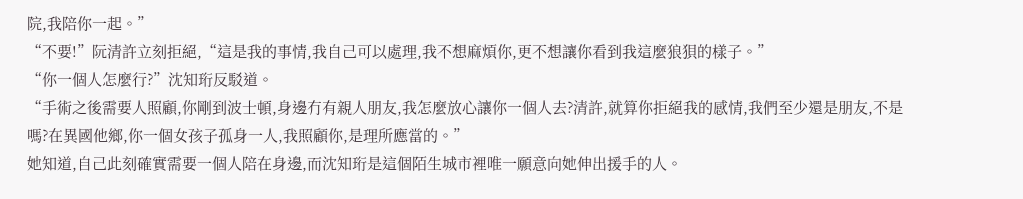院,我陪你一起。”
“不要!”阮清許立刻拒絕,“這是我的事情,我自己可以處理,我不想麻煩你,更不想讓你看到我這麼狼狽的樣子。”
“你一個人怎麼行?”沈知珩反駁道。
“手術之後需要人照顧,你剛到波士頓,身邊冇有親人朋友,我怎麼放心讓你一個人去?清許,就算你拒絕我的感情,我們至少還是朋友,不是嗎?在異國他鄉,你一個女孩子孤身一人,我照顧你,是理所應當的。”
她知道,自己此刻確實需要一個人陪在身邊,而沈知珩是這個陌生城市裡唯一願意向她伸出援手的人。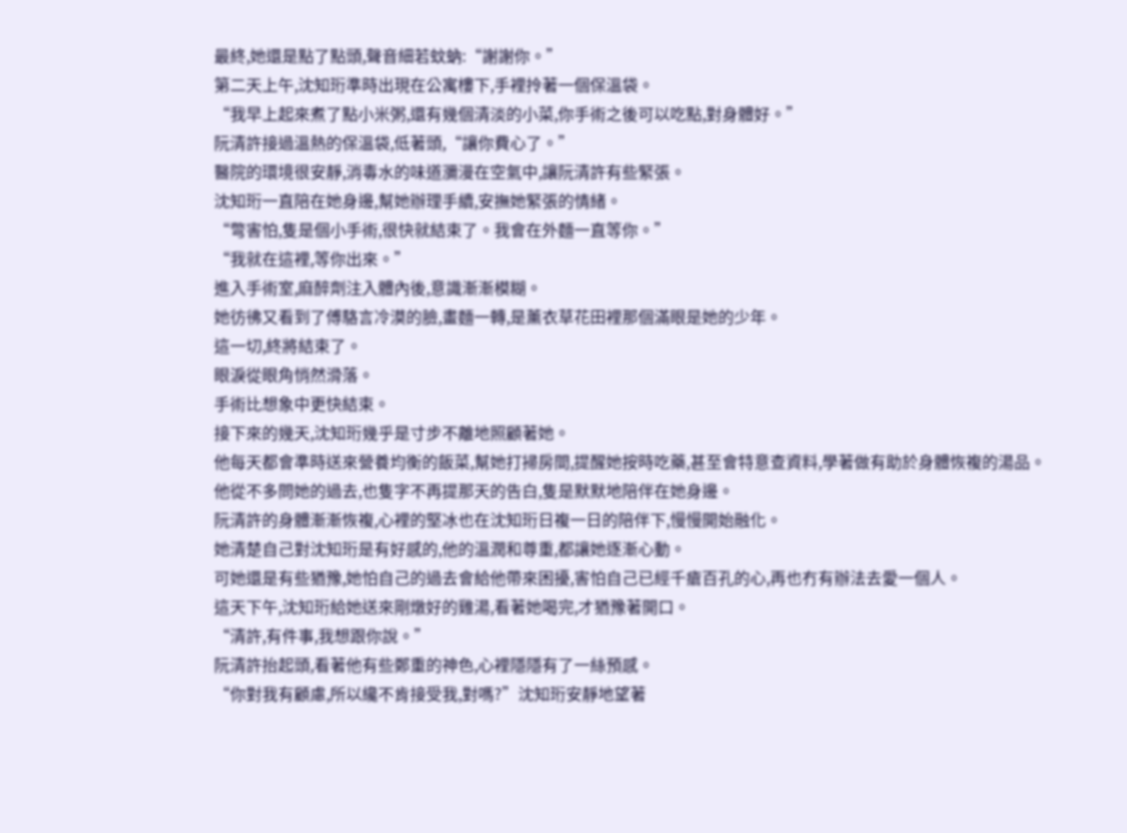最終,她還是點了點頭,聲音細若蚊蚋:“謝謝你。”
第二天上午,沈知珩準時出現在公寓樓下,手裡拎著一個保溫袋。
“我早上起來煮了點小米粥,還有幾個清淡的小菜,你手術之後可以吃點,對身體好。”
阮清許接過溫熱的保溫袋,低著頭,“讓你費心了。”
醫院的環境很安靜,消毒水的味道瀰漫在空氣中,讓阮清許有些緊張。
沈知珩一直陪在她身邊,幫她辦理手續,安撫她緊張的情緒。
“彆害怕,隻是個小手術,很快就結束了。我會在外麵一直等你。”
“我就在這裡,等你出來。”
進入手術室,麻醉劑注入體內後,意識漸漸模糊。
她彷彿又看到了傅駱言冷漠的臉,畫麵一轉,是薰衣草花田裡那個滿眼是她的少年。
這一切,終將結束了。
眼淚從眼角悄然滑落。
手術比想象中更快結束。
接下來的幾天,沈知珩幾乎是寸步不離地照顧著她。
他每天都會準時送來營養均衡的飯菜,幫她打掃房間,提醒她按時吃藥,甚至會特意查資料,學著做有助於身體恢複的湯品。
他從不多問她的過去,也隻字不再提那天的告白,隻是默默地陪伴在她身邊。
阮清許的身體漸漸恢複,心裡的堅冰也在沈知珩日複一日的陪伴下,慢慢開始融化。
她清楚自己對沈知珩是有好感的,他的溫潤和尊重,都讓她逐漸心動。
可她還是有些猶豫,她怕自己的過去會給他帶來困擾,害怕自己已經千瘡百孔的心,再也冇有辦法去愛一個人。
這天下午,沈知珩給她送來剛燉好的雞湯,看著她喝完,才猶豫著開口。
“清許,有件事,我想跟你說。”
阮清許抬起頭,看著他有些鄭重的神色,心裡隱隱有了一絲預感。
“你對我有顧慮,所以纔不肯接受我,對嗎?”沈知珩安靜地望著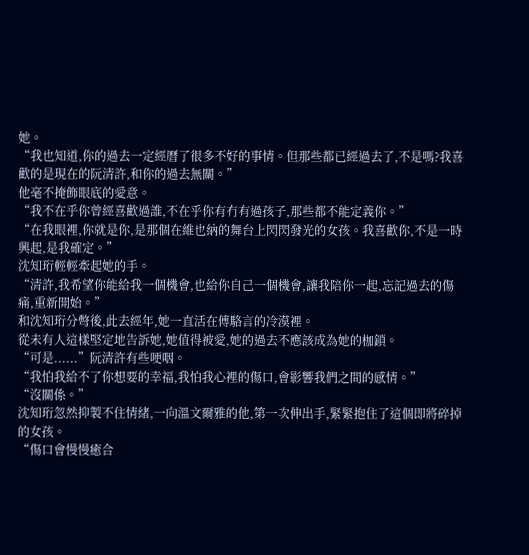她。
“我也知道,你的過去一定經曆了很多不好的事情。但那些都已經過去了,不是嗎?我喜歡的是現在的阮清許,和你的過去無關。”
他毫不掩飾眼底的愛意。
“我不在乎你曾經喜歡過誰,不在乎你有冇有過孩子,那些都不能定義你。”
“在我眼裡,你就是你,是那個在維也納的舞台上閃閃發光的女孩。我喜歡你,不是一時興起,是我確定。”
沈知珩輕輕牽起她的手。
“清許,我希望你能給我一個機會,也給你自己一個機會,讓我陪你一起,忘記過去的傷痛,重新開始。”
和沈知珩分彆後,此去經年,她一直活在傅駱言的冷漠裡。
從未有人這樣堅定地告訴她,她值得被愛,她的過去不應該成為她的枷鎖。
“可是......”阮清許有些哽咽。
“我怕我給不了你想要的幸福,我怕我心裡的傷口,會影響我們之間的感情。”
“沒關係。”
沈知珩忽然抑製不住情緒,一向溫文爾雅的他,第一次伸出手,緊緊抱住了這個即將碎掉的女孩。
“傷口會慢慢癒合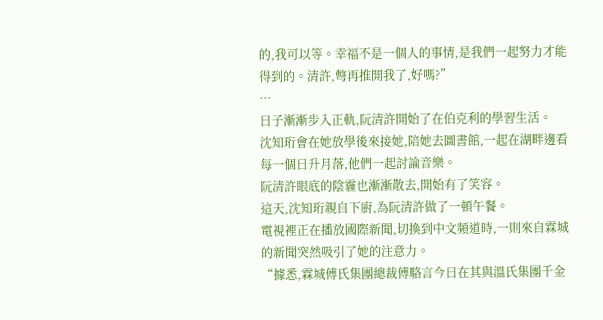的,我可以等。幸福不是一個人的事情,是我們一起努力才能得到的。清許,彆再推開我了,好嗎?”
…
日子漸漸步入正軌,阮清許開始了在伯克利的學習生活。
沈知珩會在她放學後來接她,陪她去圖書館,一起在湖畔邊看每一個日升月落,他們一起討論音樂。
阮清許眼底的陰霾也漸漸散去,開始有了笑容。
這天,沈知珩親自下廚,為阮清許做了一頓午餐。
電視裡正在播放國際新聞,切換到中文頻道時,一則來自霖城的新聞突然吸引了她的注意力。
“據悉,霖城傅氏集團總裁傅駱言今日在其與溫氏集團千金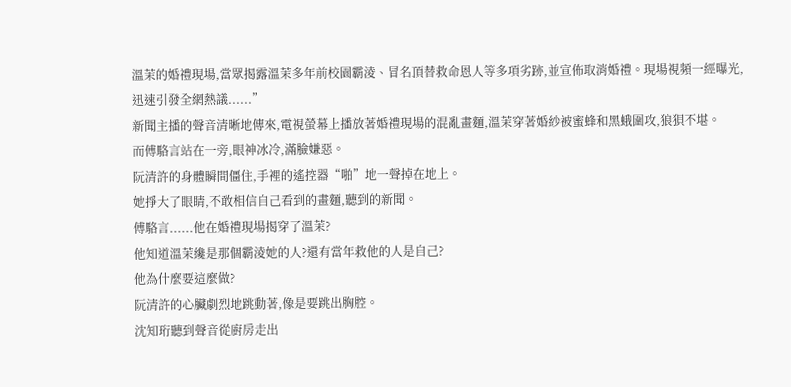溫茉的婚禮現場,當眾揭露溫茉多年前校園霸淩、冒名頂替救命恩人等多項劣跡,並宣佈取消婚禮。現場視頻一經曝光,迅速引發全網熱議......”
新聞主播的聲音清晰地傳來,電視螢幕上播放著婚禮現場的混亂畫麵,溫茉穿著婚紗被蜜蜂和黑蛾圍攻,狼狽不堪。
而傅駱言站在一旁,眼神冰冷,滿臉嫌惡。
阮清許的身體瞬間僵住,手裡的遙控器“啪”地一聲掉在地上。
她掙大了眼睛,不敢相信自己看到的畫麵,聽到的新聞。
傅駱言......他在婚禮現場揭穿了溫茉?
他知道溫茉纔是那個霸淩她的人?還有當年救他的人是自己?
他為什麼要這麼做?
阮清許的心臟劇烈地跳動著,像是要跳出胸腔。
沈知珩聽到聲音從廚房走出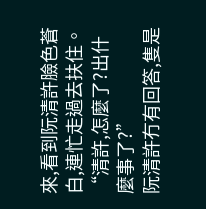來,看到阮清許臉色蒼白,連忙走過去扶住。
“清許,怎麼了?出什麼事了?”
阮清許冇有回答,隻是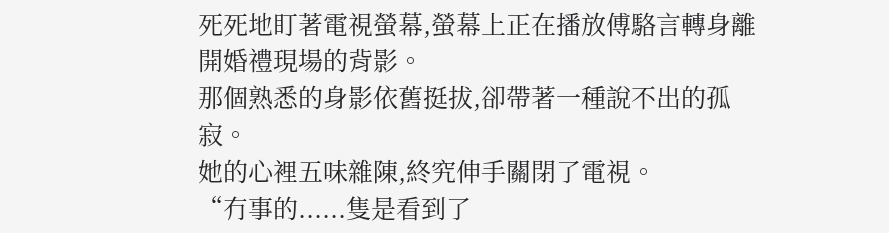死死地盯著電視螢幕,螢幕上正在播放傅駱言轉身離開婚禮現場的背影。
那個熟悉的身影依舊挺拔,卻帶著一種說不出的孤寂。
她的心裡五味雜陳,終究伸手關閉了電視。
“冇事的......隻是看到了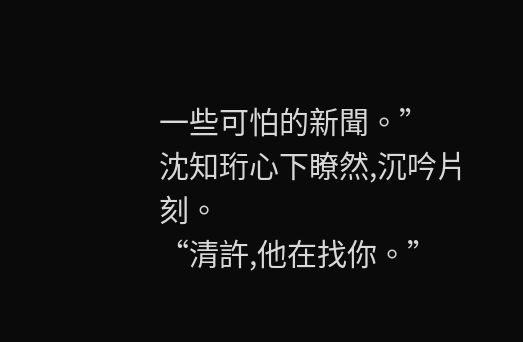一些可怕的新聞。”
沈知珩心下瞭然,沉吟片刻。
“清許,他在找你。”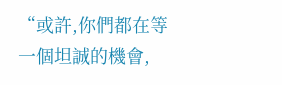“或許,你們都在等一個坦誠的機會,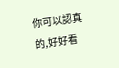你可以認真的,好好看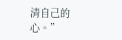清自己的心。”